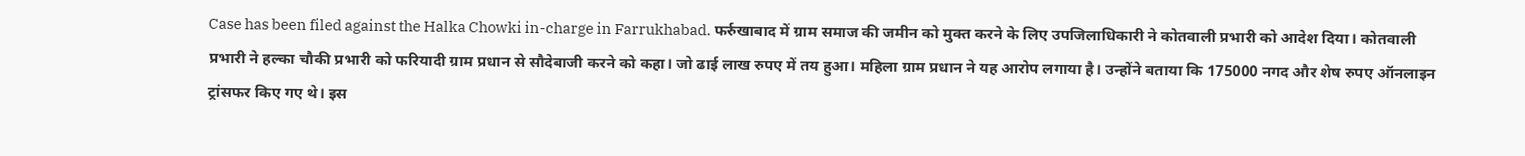Case has been filed against the Halka Chowki in-charge in Farrukhabad. फर्रुखाबाद में ग्राम समाज की जमीन को मुक्त करने के लिए उपजिलाधिकारी ने कोतवाली प्रभारी को आदेश दिया। कोतवाली प्रभारी ने हल्का चौकी प्रभारी को फरियादी ग्राम प्रधान से सौदेबाजी करने को कहा। जो ढाई लाख रुपए में तय हुआ। महिला ग्राम प्रधान ने यह आरोप लगाया है। उन्होंने बताया कि 175000 नगद और शेष रुपए ऑनलाइन ट्रांसफर किए गए थे। इस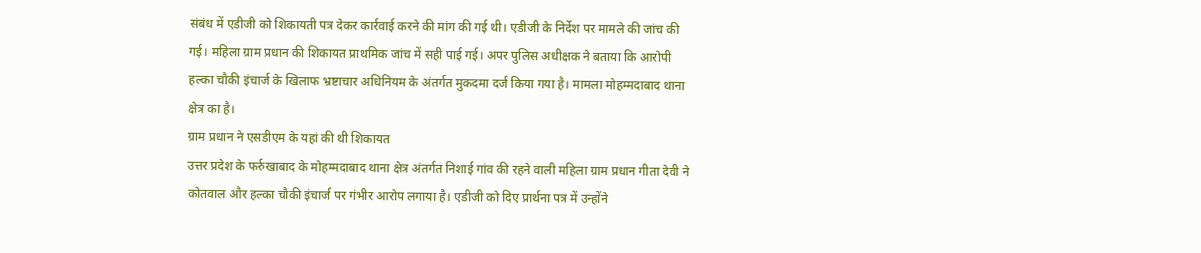संबंध में एडीजी को शिकायती पत्र देकर कार्रवाई करने की मांग की गई थी। एडीजी के निर्देश पर मामले की जांच की गई। महिला ग्राम प्रधान की शिकायत प्राथमिक जांच में सही पाई गई। अपर पुलिस अधीक्षक ने बताया कि आरोपी हल्का चौकी इंचार्ज के खिलाफ भ्रष्टाचार अधिनियम के अंतर्गत मुकदमा दर्ज किया गया है। मामला मोहम्मदाबाद थाना क्षेत्र का है।
ग्राम प्रधान ने एसडीएम के यहां की थी शिकायत
उत्तर प्रदेश के फर्रुखाबाद के मोहम्मदाबाद थाना क्षेत्र अंतर्गत निशाई गांव की रहने वाली महिला ग्राम प्रधान गीता देवी ने कोतवाल और हल्का चौकी इंचार्ज पर गंभीर आरोप लगाया है। एडीजी को दिए प्रार्थना पत्र में उन्होंने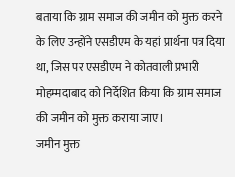बताया कि ग्राम समाज की जमीन को मुक्त करने के लिए उन्होंने एसडीएम के यहां प्रार्थना पत्र दिया था, जिस पर एसडीएम ने कोतवाली प्रभारी मोहम्मदाबाद को निर्देशित किया कि ग्राम समाज की जमीन को मुक्त कराया जाए।
जमीन मुक्त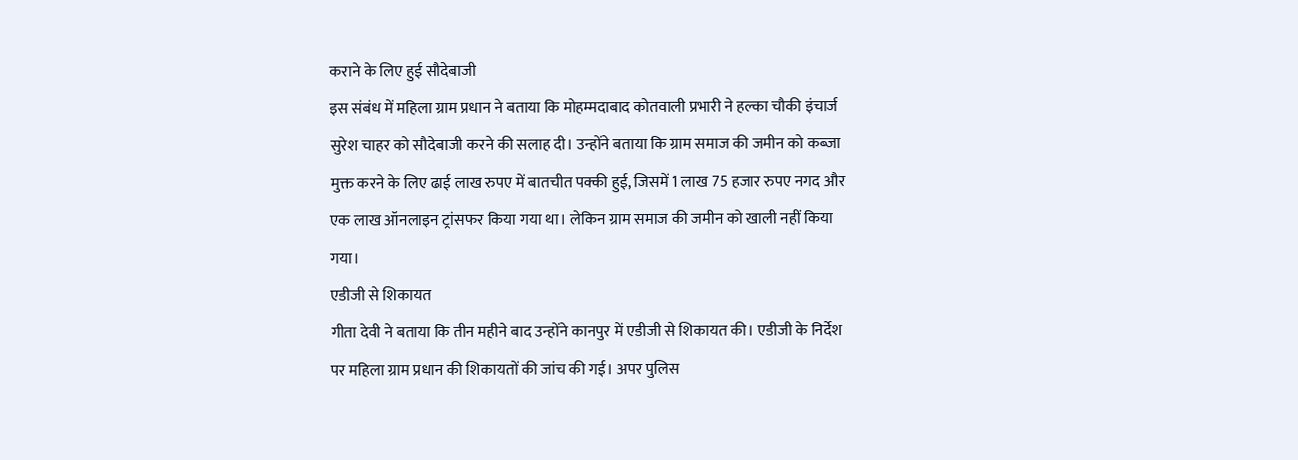कराने के लिए हुई सौदेबाजी
इस संबंध में महिला ग्राम प्रधान ने बताया कि मोहम्मदाबाद कोतवाली प्रभारी ने हल्का चौकी इंचार्ज सुरेश चाहर को सौदेबाजी करने की सलाह दी। उन्होंने बताया कि ग्राम समाज की जमीन को कब्जा मुक्त करने के लिए ढाई लाख रुपए में बातचीत पक्की हुई, जिसमें 1 लाख 75 हजार रुपए नगद और एक लाख ऑनलाइन ट्रांसफर किया गया था। लेकिन ग्राम समाज की जमीन को खाली नहीं किया गया।
एडीजी से शिकायत
गीता देवी ने बताया कि तीन महीने बाद उन्होंने कानपुर में एडीजी से शिकायत की। एडीजी के निर्देश पर महिला ग्राम प्रधान की शिकायतों की जांच की गई। अपर पुलिस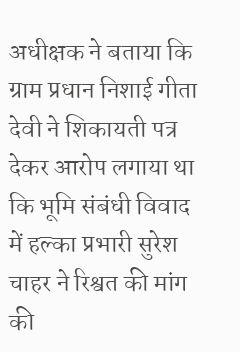अधीक्षक ने बताया कि ग्राम प्रधान निशाई गीता देवी ने शिकायती पत्र देकर आरोप लगाया था कि भूमि संबंधी विवाद में हल्का प्रभारी सुरेश चाहर ने रिश्वत की मांग की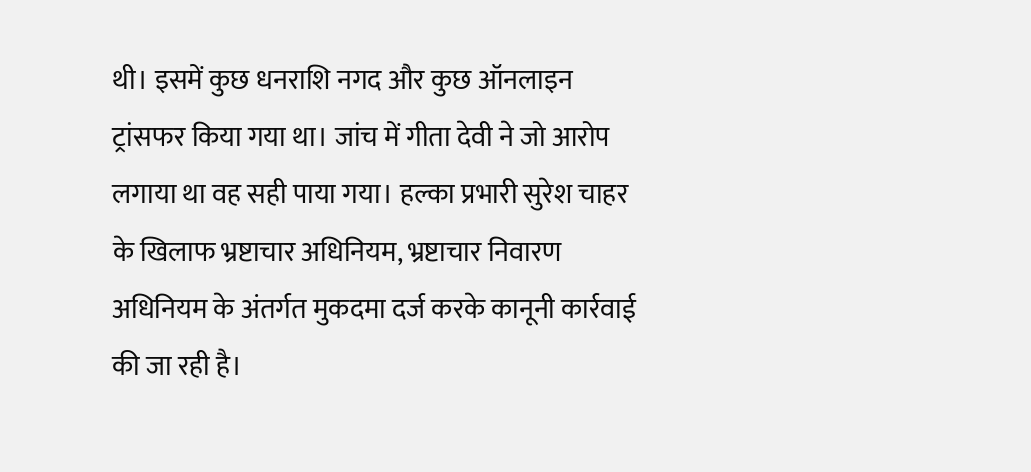थी। इसमें कुछ धनराशि नगद और कुछ ऑनलाइन ट्रांसफर किया गया था। जांच में गीता देवी ने जो आरोप लगाया था वह सही पाया गया। हल्का प्रभारी सुरेश चाहर के खिलाफ भ्रष्टाचार अधिनियम, भ्रष्टाचार निवारण अधिनियम के अंतर्गत मुकदमा दर्ज करके कानूनी कार्रवाई की जा रही है।